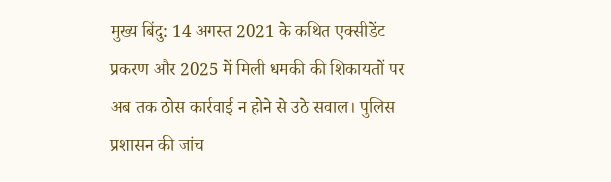मुख्य बिंदु: 14 अगस्त 2021 के कथित एक्सीडेंट प्रकरण और 2025 में मिली धमकी की शिकायतों पर अब तक ठोस कार्रवाई न होने से उठे सवाल। पुलिस प्रशासन की जांच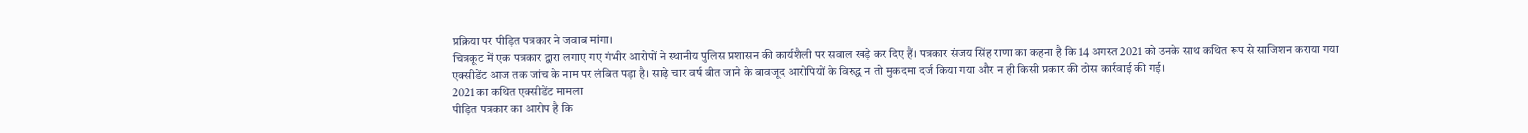प्रक्रिया पर पीड़ित पत्रकार ने जवाब मांगा।
चित्रकूट में एक पत्रकार द्वारा लगाए गए गंभीर आरोपों ने स्थानीय पुलिस प्रशासन की कार्यशैली पर सवाल खड़े कर दिए हैं। पत्रकार संजय सिंह राणा का कहना है कि 14 अगस्त 2021 को उनके साथ कथित रूप से साजिशन कराया गया एक्सीडेंट आज तक जांच के नाम पर लंबित पड़ा है। साढ़े चार वर्ष बीत जाने के बावजूद आरोपियों के विरुद्ध न तो मुकदमा दर्ज किया गया और न ही किसी प्रकार की ठोस कार्रवाई की गई।
2021 का कथित एक्सीडेंट मामला
पीड़ित पत्रकार का आरोप है कि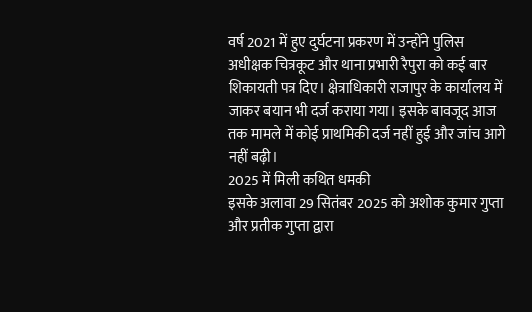वर्ष 2021 में हुए दुर्घटना प्रकरण में उन्होंने पुलिस अधीक्षक चित्रकूट और थाना प्रभारी रैपुरा को कई बार शिकायती पत्र दिए। क्षेत्राधिकारी राजापुर के कार्यालय में जाकर बयान भी दर्ज कराया गया। इसके बावजूद आज तक मामले में कोई प्राथमिकी दर्ज नहीं हुई और जांच आगे नहीं बढ़ी।
2025 में मिली कथित धमकी
इसके अलावा 29 सितंबर 2025 को अशोक कुमार गुप्ता और प्रतीक गुप्ता द्वारा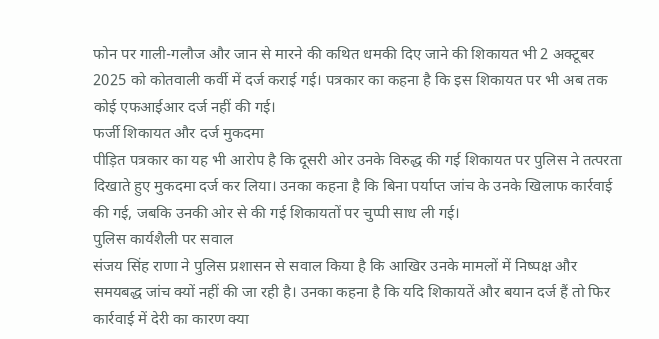फोन पर गाली-गलौज और जान से मारने की कथित धमकी दिए जाने की शिकायत भी 2 अक्टूबर 2025 को कोतवाली कर्वी में दर्ज कराई गई। पत्रकार का कहना है कि इस शिकायत पर भी अब तक कोई एफआईआर दर्ज नहीं की गई।
फर्जी शिकायत और दर्ज मुकदमा
पीड़ित पत्रकार का यह भी आरोप है कि दूसरी ओर उनके विरुद्ध की गई शिकायत पर पुलिस ने तत्परता दिखाते हुए मुकदमा दर्ज कर लिया। उनका कहना है कि बिना पर्याप्त जांच के उनके खिलाफ कार्रवाई की गई, जबकि उनकी ओर से की गई शिकायतों पर चुप्पी साध ली गई।
पुलिस कार्यशैली पर सवाल
संजय सिंह राणा ने पुलिस प्रशासन से सवाल किया है कि आखिर उनके मामलों में निष्पक्ष और समयबद्ध जांच क्यों नहीं की जा रही है। उनका कहना है कि यदि शिकायतें और बयान दर्ज हैं तो फिर कार्रवाई में देरी का कारण क्या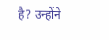है? उन्होंने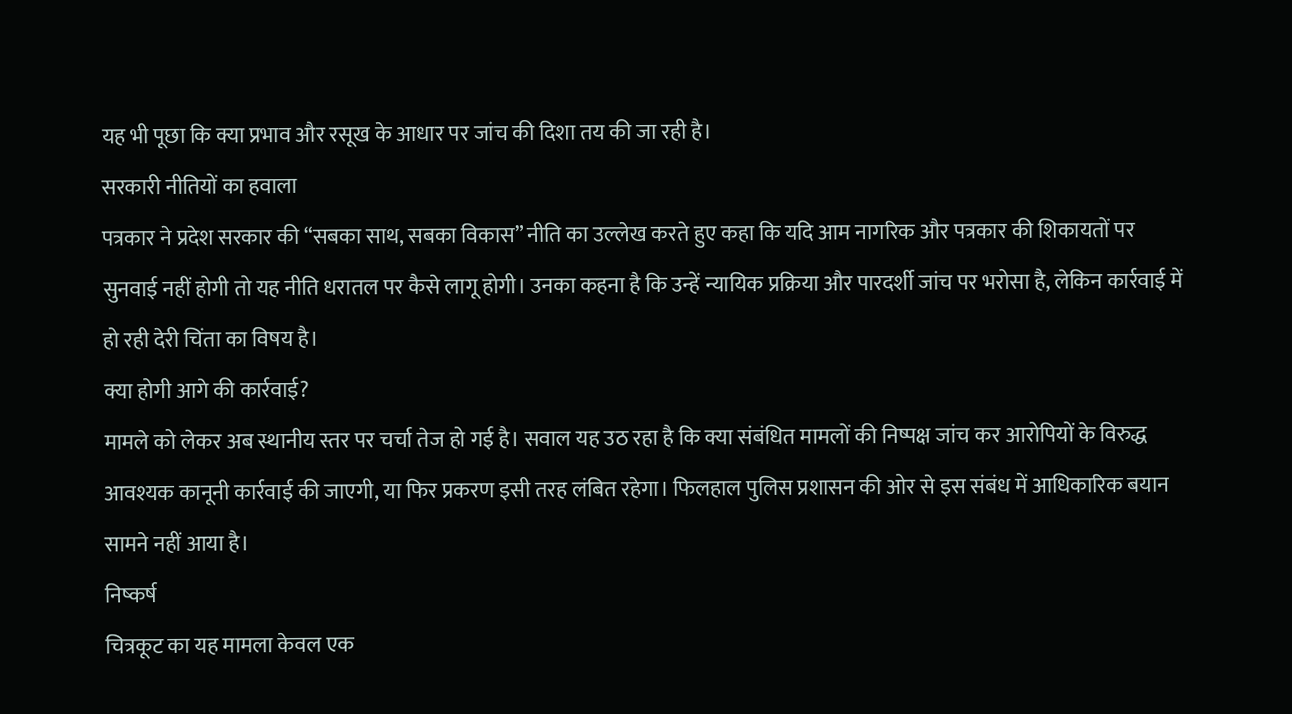यह भी पूछा कि क्या प्रभाव और रसूख के आधार पर जांच की दिशा तय की जा रही है।
सरकारी नीतियों का हवाला
पत्रकार ने प्रदेश सरकार की “सबका साथ, सबका विकास” नीति का उल्लेख करते हुए कहा कि यदि आम नागरिक और पत्रकार की शिकायतों पर सुनवाई नहीं होगी तो यह नीति धरातल पर कैसे लागू होगी। उनका कहना है कि उन्हें न्यायिक प्रक्रिया और पारदर्शी जांच पर भरोसा है, लेकिन कार्रवाई में हो रही देरी चिंता का विषय है।
क्या होगी आगे की कार्रवाई?
मामले को लेकर अब स्थानीय स्तर पर चर्चा तेज हो गई है। सवाल यह उठ रहा है कि क्या संबंधित मामलों की निष्पक्ष जांच कर आरोपियों के विरुद्ध आवश्यक कानूनी कार्रवाई की जाएगी, या फिर प्रकरण इसी तरह लंबित रहेगा। फिलहाल पुलिस प्रशासन की ओर से इस संबंध में आधिकारिक बयान सामने नहीं आया है।
निष्कर्ष
चित्रकूट का यह मामला केवल एक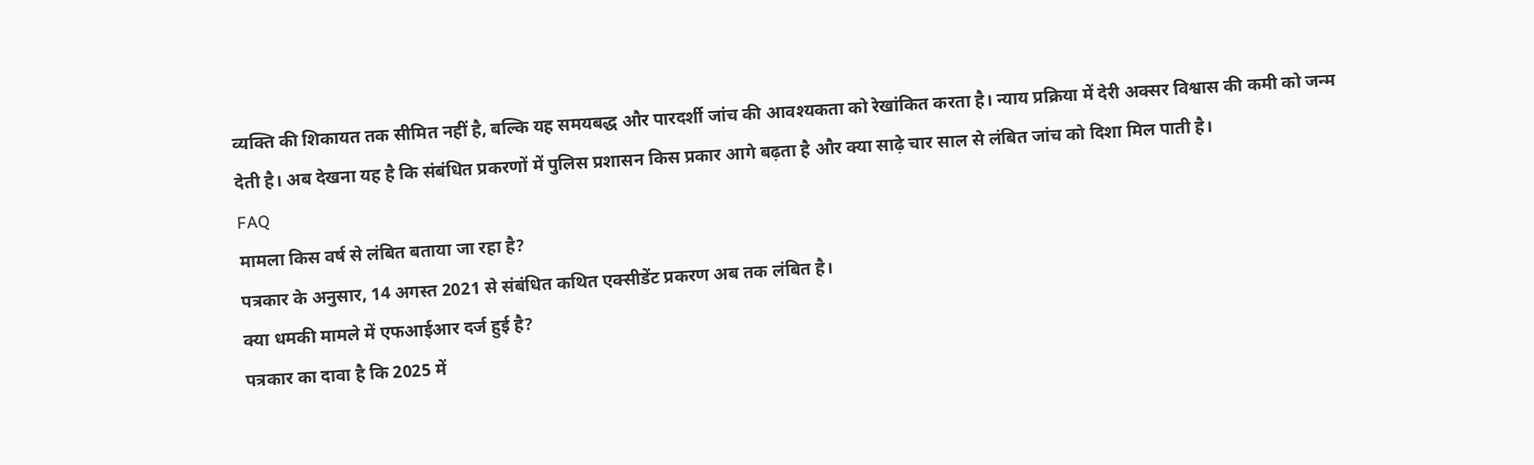व्यक्ति की शिकायत तक सीमित नहीं है, बल्कि यह समयबद्ध और पारदर्शी जांच की आवश्यकता को रेखांकित करता है। न्याय प्रक्रिया में देरी अक्सर विश्वास की कमी को जन्म देती है। अब देखना यह है कि संबंधित प्रकरणों में पुलिस प्रशासन किस प्रकार आगे बढ़ता है और क्या साढ़े चार साल से लंबित जांच को दिशा मिल पाती है।
FAQ
मामला किस वर्ष से लंबित बताया जा रहा है?
पत्रकार के अनुसार, 14 अगस्त 2021 से संबंधित कथित एक्सीडेंट प्रकरण अब तक लंबित है।
क्या धमकी मामले में एफआईआर दर्ज हुई है?
पत्रकार का दावा है कि 2025 में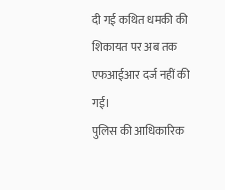दी गई कथित धमकी की शिकायत पर अब तक एफआईआर दर्ज नहीं की गई।
पुलिस की आधिकारिक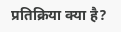प्रतिक्रिया क्या है?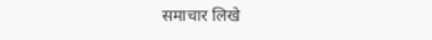समाचार लिखे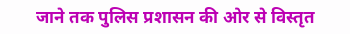जाने तक पुलिस प्रशासन की ओर से विस्तृत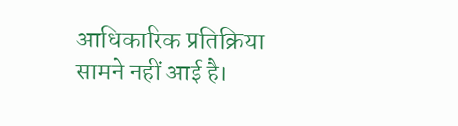आधिकारिक प्रतिक्रिया सामने नहीं आई है।